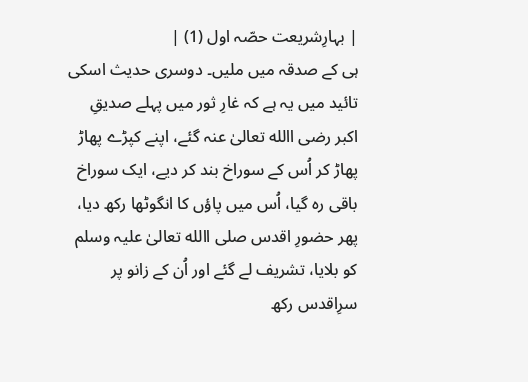| بہارِشریعت حصّہ اول (1) |
ہی کے صدقہ میں ملیں۔ دوسری حدیث اسکی تائید میں یہ ہے کہ غارِ ثور میں پہلے صدیقِ اکبر رضی االله تعالیٰ عنہ گئے، اپنے کپڑے پھاڑ پھاڑ کر اُس کے سوراخ بند کر دیے، ایک سوراخ باقی رہ گیا، اُس میں پاؤں کا انگوٹھا رکھ دیا، پھر حضورِ اقدس صلی االله تعالیٰ علیہ وسلم کو بلایا، تشریف لے گئے اور اُن کے زانو پر سرِاقدس رکھ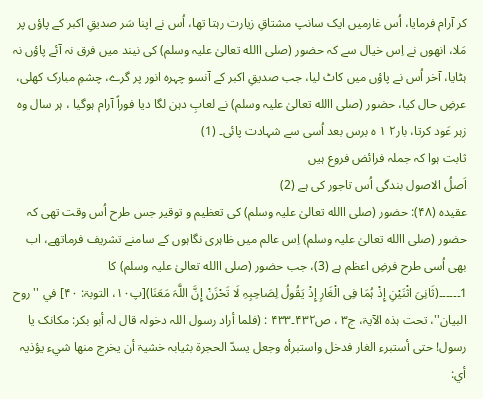کر آرام فرمایا، اُس غارمیں ایک سانپ مشتاقِ زیارت رہتا تھا، اُس نے اپنا سَر صدیقِ اکبر کے پاؤں پر مَلا، انھوں نے اِس خیال سے کہ حضور (صلی االله تعالیٰ علیہ وسلم) کی نیند میں فرق نہ آئے پاؤں نہ ہٹایا، آخر اُس نے پاؤں میں کاٹ لیا، جب صدیقِ اکبر کے آنسو چہرہ انور پر گرے، چشمِ مبارک کھلی، عرضِ حال کیا، حضور (صلی االله تعالیٰ علیہ وسلم) نے لعابِ دہن لگا دیا فوراً آرام ہوگیا ، ہر سال وہ زہر عَود کرتا، بار۲ ۱ ہ برس بعد اُسی سے شہادت پائی۔ (1)
ثابت ہوا کہ جملہ فرائض فروع ہیں
اَصلُ الاصول بندگی اُس تاجور کی ہے (2)
عقیدہ (۴۸): حضور (صلی االله تعالیٰ علیہ وسلم) کی تعظیم و توقیر جس طرح اُس وقت تھی کہ حضور (صلی االله تعالیٰ علیہ وسلم) اِس عالم میں ظاہری نگاہوں کے سامنے تشریف فرماتھے، اب بھی اُسی طرح فرضِ اعظم ہے (3)، جب حضور (صلی االله تعالیٰ علیہ وسلم) کا
1۔۔۔۔۔۔(ثَانِیَ اثْنَیْنِ إِذْ ہُمَا فِی الْغَارِ إِذْ یَقُولُ لِصَاحِبِہِ لَا تَحْزَنْ إِنَّ اللَّہَ مَعَنَا)[پ۱۰، التوبۃ: ۴۰] في ''روح البیان''، تحت ہذہ الآیۃ، ج۳ ، ص۴۳۲۔۴۳۳ : (فلما أراد رسول اللہ دخولہ قال لہ أبو بکر: مکانک یا رسول! حتی أستبرء الغار فدخل واستبرأہ وجعل یسدّ الحجرۃ بثیابہ خشیۃ أن یخرج منھا شيء یؤذیہ أي: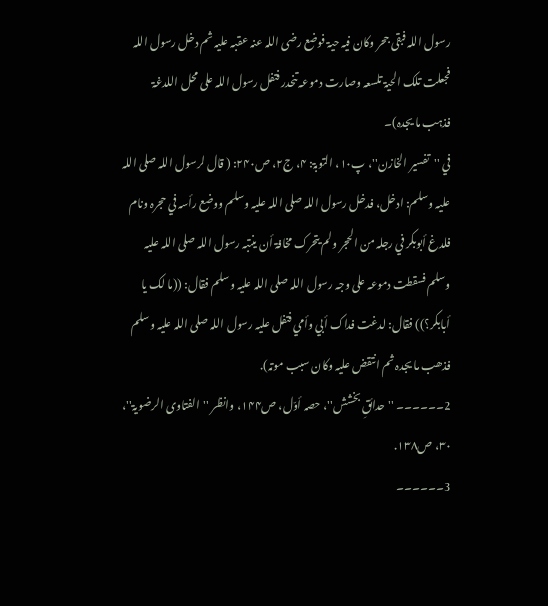رسول اللہ فبقی جحر وکان فیہ حیۃ فوضع رضی اللہ عنہ عقبہ علیہ ثم دخل رسول اللہ فجعلت تلک الحیۃ تلسعہ وصارت دموعہ تنحدر فتفل رسول اللہ علی محل اللدغۃ فذہب ما یجدہ)۔
في ''تفسیر الخازن''، پ۱۰، التوبۃ: ۴، ج۲، ص۲۴۰: ( قال لرسول اللہ صلی اللہ علیہ وسلم: ادخل، فدخل رسول اللہ صلی اللہ علیہ وسلم ووضع رأسہ في حجرہ ونام فلدغ أبوبکر في رجلہ من الحجر ولم یتحرک مخافۃ أن ینتبہ رسول اللہ صلی اللہ علیہ وسلم فسقطت دموعہ علی وجہ رسول اللہ صلی اللہ علیہ وسلم فقال: ((ما لک یا أبابکر؟)) فقال: لدغت فداک أبي وأمي فتفل علیہ رسول اللہ صلی اللہ علیہ وسلم فذھب ما یجدہ ثم انتقض علیہ وکان سبب موتہ).
2۔۔۔۔۔۔ ''حدائقِ بخشش''، حصہ أوّل، ص۱۴۴، وانظر ''الفتاوی الرضویۃ''، ۳۰، ص۱۳۸.
3۔۔۔۔۔۔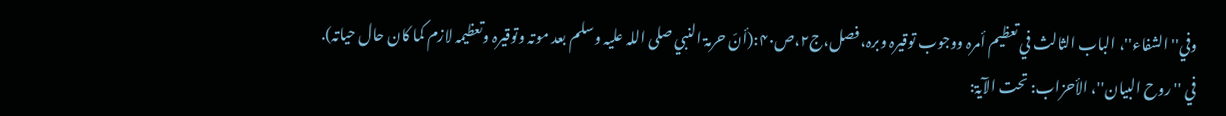وفي''الشفاء''، الباب الثالث في تعظیم أمرہ ووجوب توقیرہ وبرہ، فصل،ج۲،ص۴۰:(أنّ حرمۃ النبي صلی اللہ علیہ وسلم بعد موتہ وتوقیرہ وتعظیمہ لازم کما کان حال حیاتہ).
في ''روح البیان''، الأحزاب: تحت الآیۃ: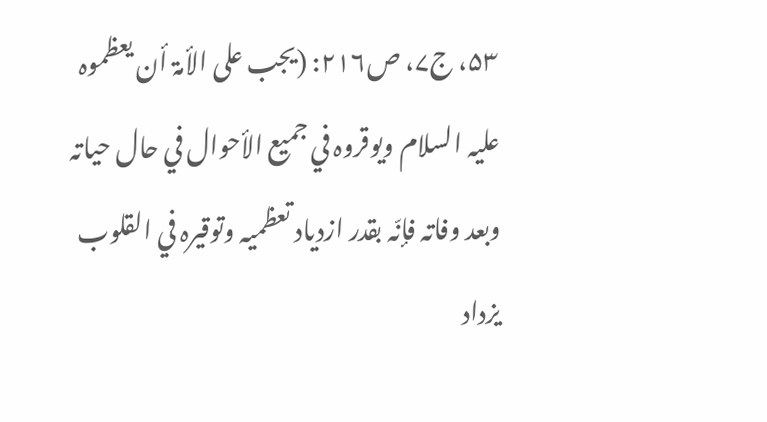۵۳، ج۷، ص۲۱۶: (یجب علی الأمۃ أن یعظموہ علیہ السلام ویوقروہ في جمیع الأحوال في حال حیاتہ وبعد وفاتہ فإنّہ بقدر ازدیاد تعظمیہ وتوقیرہ في القلوب یزداد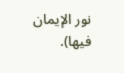نور الإیمان فیھا).